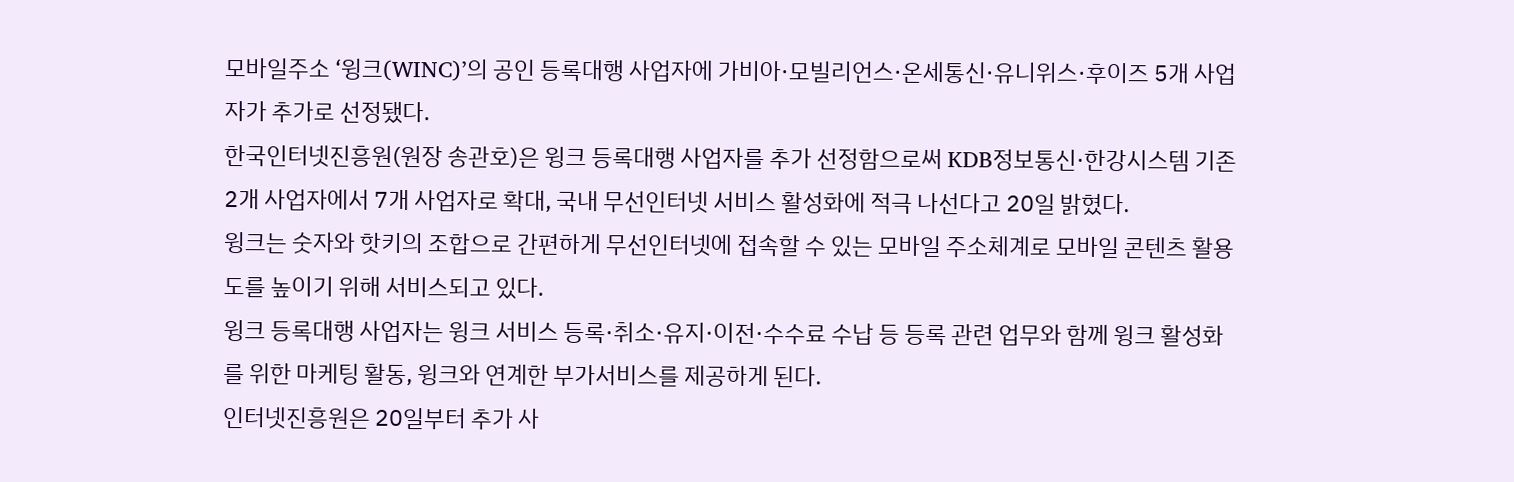모바일주소 ‘윙크(WINC)’의 공인 등록대행 사업자에 가비아·모빌리언스·온세통신·유니위스·후이즈 5개 사업자가 추가로 선정됐다.
한국인터넷진흥원(원장 송관호)은 윙크 등록대행 사업자를 추가 선정함으로써 KDB정보통신·한강시스템 기존 2개 사업자에서 7개 사업자로 확대, 국내 무선인터넷 서비스 활성화에 적극 나선다고 20일 밝혔다.
윙크는 숫자와 핫키의 조합으로 간편하게 무선인터넷에 접속할 수 있는 모바일 주소체계로 모바일 콘텐츠 활용도를 높이기 위해 서비스되고 있다.
윙크 등록대행 사업자는 윙크 서비스 등록·취소·유지·이전·수수료 수납 등 등록 관련 업무와 함께 윙크 활성화를 위한 마케팅 활동, 윙크와 연계한 부가서비스를 제공하게 된다.
인터넷진흥원은 20일부터 추가 사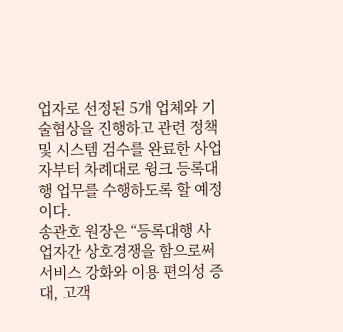업자로 선정된 5개 업체와 기술협상을 진행하고 관련 정책 및 시스템 검수를 완료한 사업자부터 차례대로 윙크 등록대행 업무를 수행하도록 할 예정이다.
송관호 원장은 “등록대행 사업자간 상호경쟁을 함으로써 서비스 강화와 이용 편의성 증대, 고객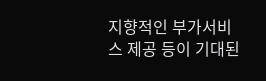지향적인 부가서비스 제공 등이 기대된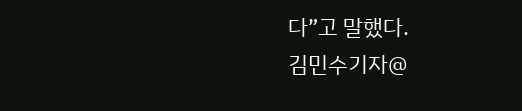다”고 말했다.
김민수기자@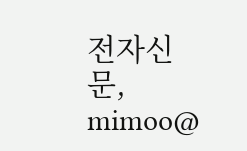전자신문, mimoo@